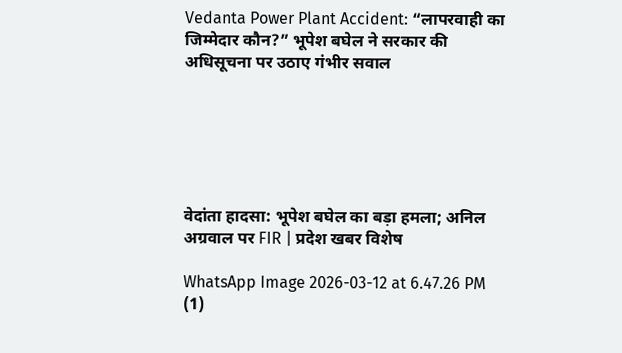Vedanta Power Plant Accident: “लापरवाही का जिम्मेदार कौन?” भूपेश बघेल ने सरकार की अधिसूचना पर उठाए गंभीर सवाल






वेदांता हादसा: भूपेश बघेल का बड़ा हमला; अनिल अग्रवाल पर FIR | प्रदेश खबर विशेष

WhatsApp Image 2026-03-12 at 6.47.26 PM (1)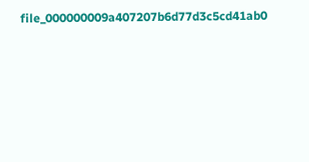file_000000009a407207b6d77d3c5cd41ab0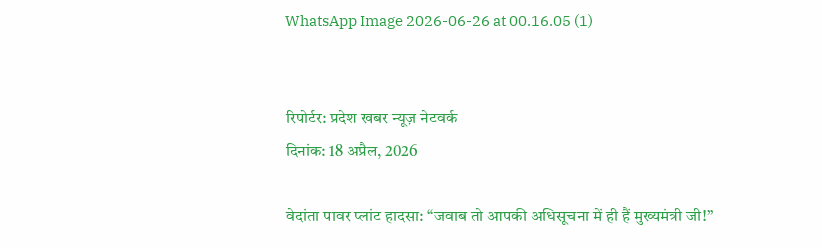WhatsApp Image 2026-06-26 at 00.16.05 (1)


रिपोर्टर: प्रदेश खबर न्यूज़ नेटवर्क
दिनांक: 18 अप्रैल, 2026

वेदांता पावर प्लांट हादसा: “जवाब तो आपकी अधिसूचना में ही हैं मुख्यमंत्री जी!”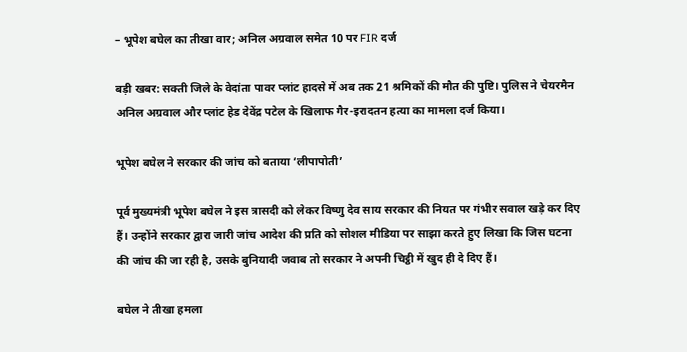– भूपेश बघेल का तीखा वार; अनिल अग्रवाल समेत 10 पर FIR दर्ज

बड़ी खबर: सक्ती जिले के वेदांता पावर प्लांट हादसे में अब तक 21 श्रमिकों की मौत की पुष्टि। पुलिस ने चेयरमैन अनिल अग्रवाल और प्लांट हेड देवेंद्र पटेल के खिलाफ गैर-इरादतन हत्या का मामला दर्ज किया।

भूपेश बघेल ने सरकार की जांच को बताया ‘लीपापोती’

पूर्व मुख्यमंत्री भूपेश बघेल ने इस त्रासदी को लेकर विष्णु देव साय सरकार की नियत पर गंभीर सवाल खड़े कर दिए हैं। उन्होंने सरकार द्वारा जारी जांच आदेश की प्रति को सोशल मीडिया पर साझा करते हुए लिखा कि जिस घटना की जांच की जा रही है, उसके बुनियादी जवाब तो सरकार ने अपनी चिट्ठी में खुद ही दे दिए हैं।

बघेल ने तीखा हमला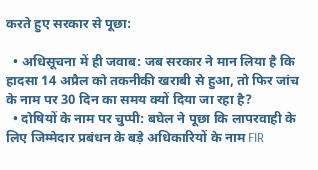करते हुए सरकार से पूछा:

  • अधिसूचना में ही जवाब: जब सरकार ने मान लिया है कि हादसा 14 अप्रैल को तकनीकी खराबी से हुआ, तो फिर जांच के नाम पर 30 दिन का समय क्यों दिया जा रहा है?
  • दोषियों के नाम पर चुप्पी: बघेल ने पूछा कि लापरवाही के लिए जिम्मेदार प्रबंधन के बड़े अधिकारियों के नाम FIR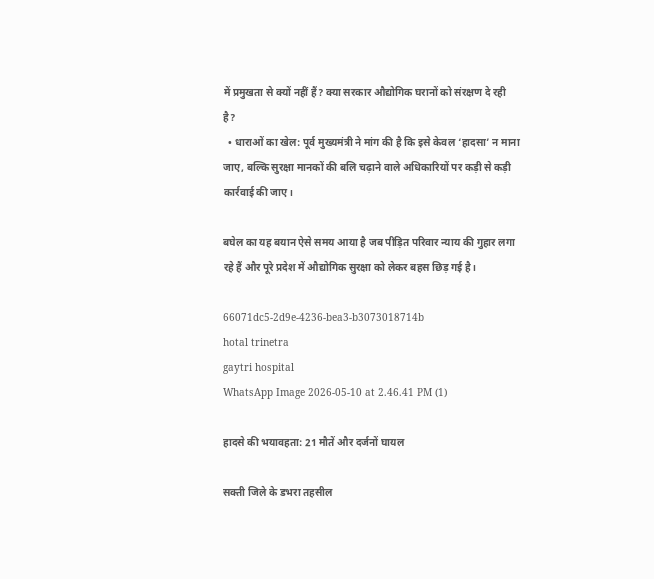में प्रमुखता से क्यों नहीं हैं? क्या सरकार औद्योगिक घरानों को संरक्षण दे रही है?
  • धाराओं का खेल: पूर्व मुख्यमंत्री ने मांग की है कि इसे केवल ‘हादसा’ न माना जाए, बल्कि सुरक्षा मानकों की बलि चढ़ाने वाले अधिकारियों पर कड़ी से कड़ी कार्रवाई की जाए।

बघेल का यह बयान ऐसे समय आया है जब पीड़ित परिवार न्याय की गुहार लगा रहे हैं और पूरे प्रदेश में औद्योगिक सुरक्षा को लेकर बहस छिड़ गई है।

66071dc5-2d9e-4236-bea3-b3073018714b
hotal trinetra
gaytri hospital
WhatsApp Image 2026-05-10 at 2.46.41 PM (1)

हादसे की भयावहता: 21 मौतें और दर्जनों घायल

सक्ती जिले के डभरा तहसील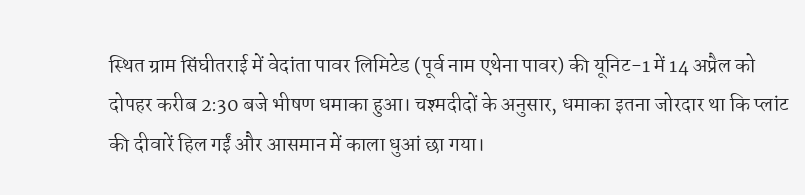स्थित ग्राम सिंघीतराई में वेदांता पावर लिमिटेड (पूर्व नाम एथेना पावर) की यूनिट-1 में 14 अप्रैल को दोपहर करीब 2:30 बजे भीषण धमाका हुआ। चश्मदीदों के अनुसार, धमाका इतना जोरदार था कि प्लांट की दीवारें हिल गईं और आसमान में काला धुआं छा गया।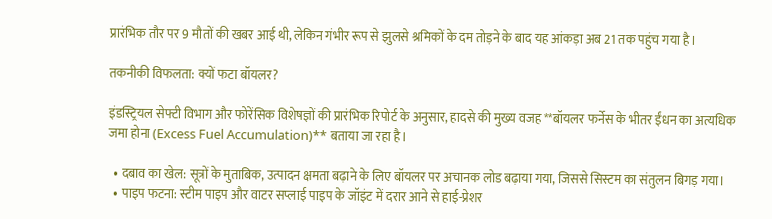प्रारंभिक तौर पर 9 मौतों की खबर आई थी, लेकिन गंभीर रूप से झुलसे श्रमिकों के दम तोड़ने के बाद यह आंकड़ा अब 21 तक पहुंच गया है।

तकनीकी विफलता: क्यों फटा बॉयलर?

इंडस्ट्रियल सेफ्टी विभाग और फोरेंसिक विशेषज्ञों की प्रारंभिक रिपोर्ट के अनुसार, हादसे की मुख्य वजह **बॉयलर फर्नेस के भीतर ईंधन का अत्यधिक जमा होना (Excess Fuel Accumulation)** बताया जा रहा है।

  • दबाव का खेल: सूत्रों के मुताबिक, उत्पादन क्षमता बढ़ाने के लिए बॉयलर पर अचानक लोड बढ़ाया गया, जिससे सिस्टम का संतुलन बिगड़ गया।
  • पाइप फटना: स्टीम पाइप और वाटर सप्लाई पाइप के जॉइंट में दरार आने से हाई-प्रेशर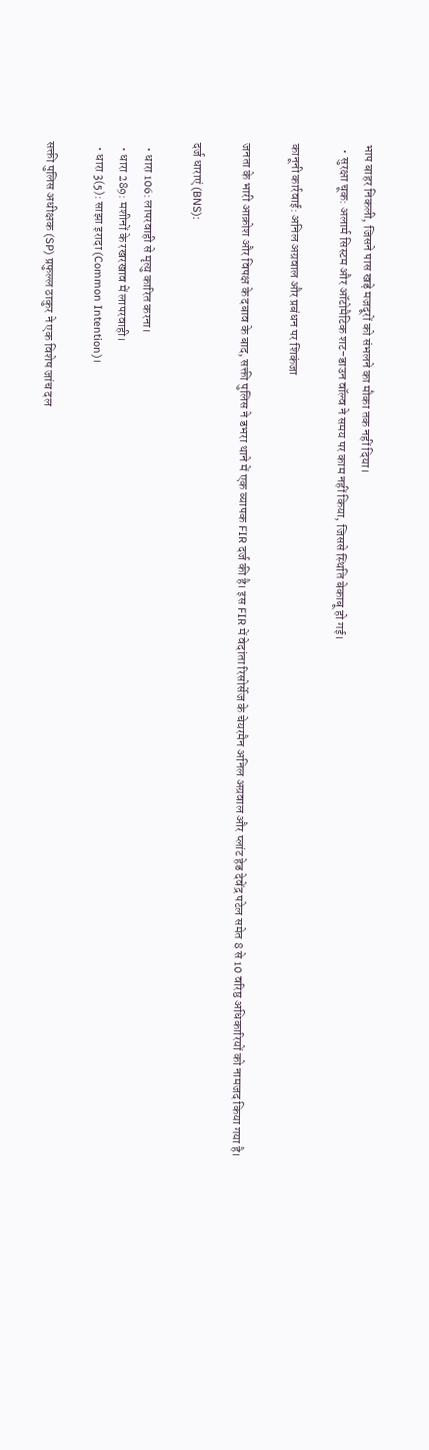भाप बाहर निकली, जिसने पास खड़े मजदूरों को संभलने का मौका तक नहीं दिया।
  • सुरक्षा चूक: अलार्म सिस्टम और ऑटोमैटिक शट-डाउन वॉल्व ने समय पर काम नहीं किया, जिससे स्थिति बेकाबू हो गई।

कानूनी कार्रवाई: अनिल अग्रवाल और प्रबंधन पर शिकंजा

जनता के भारी आक्रोश और विपक्ष के दबाव के बाद, सक्ती पुलिस ने डभरा थाने में एक व्यापक FIR दर्ज की है। इस FIR में वेदांता रिसोर्सेज के चेयरमैन अनिल अग्रवाल और प्लांट हेड देवेंद्र पटेल समेत 8 से 10 वरिष्ठ अधिकारियों को नामजद किया गया है।

दर्ज धाराएं (BNS):

  • धारा 106: लापरवाही से मृत्यु कारित करना।
  • धारा 289: मशीनों के रखरखाव में लापरवाही।
  • धारा 3(5): साझा इरादा (Common Intention)।

सक्ती पुलिस अधीक्षक (SP) प्रफुल्ल ठाकुर ने एक विशेष जांच दल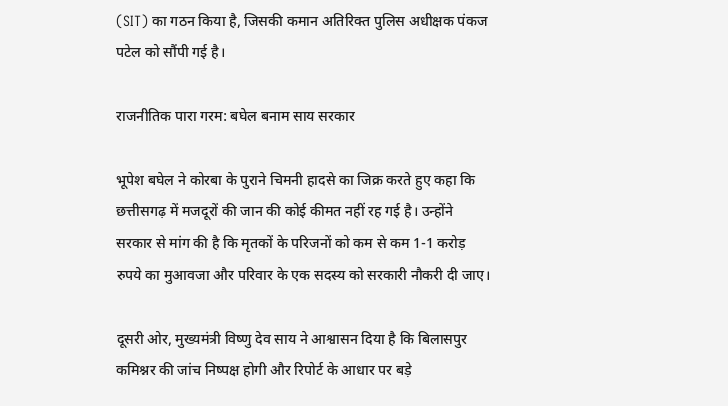(SIT) का गठन किया है, जिसकी कमान अतिरिक्त पुलिस अधीक्षक पंकज पटेल को सौंपी गई है।

राजनीतिक पारा गरम: बघेल बनाम साय सरकार

भूपेश बघेल ने कोरबा के पुराने चिमनी हादसे का जिक्र करते हुए कहा कि छत्तीसगढ़ में मजदूरों की जान की कोई कीमत नहीं रह गई है। उन्होंने सरकार से मांग की है कि मृतकों के परिजनों को कम से कम 1-1 करोड़ रुपये का मुआवजा और परिवार के एक सदस्य को सरकारी नौकरी दी जाए।

दूसरी ओर, मुख्यमंत्री विष्णु देव साय ने आश्वासन दिया है कि बिलासपुर कमिश्नर की जांच निष्पक्ष होगी और रिपोर्ट के आधार पर बड़े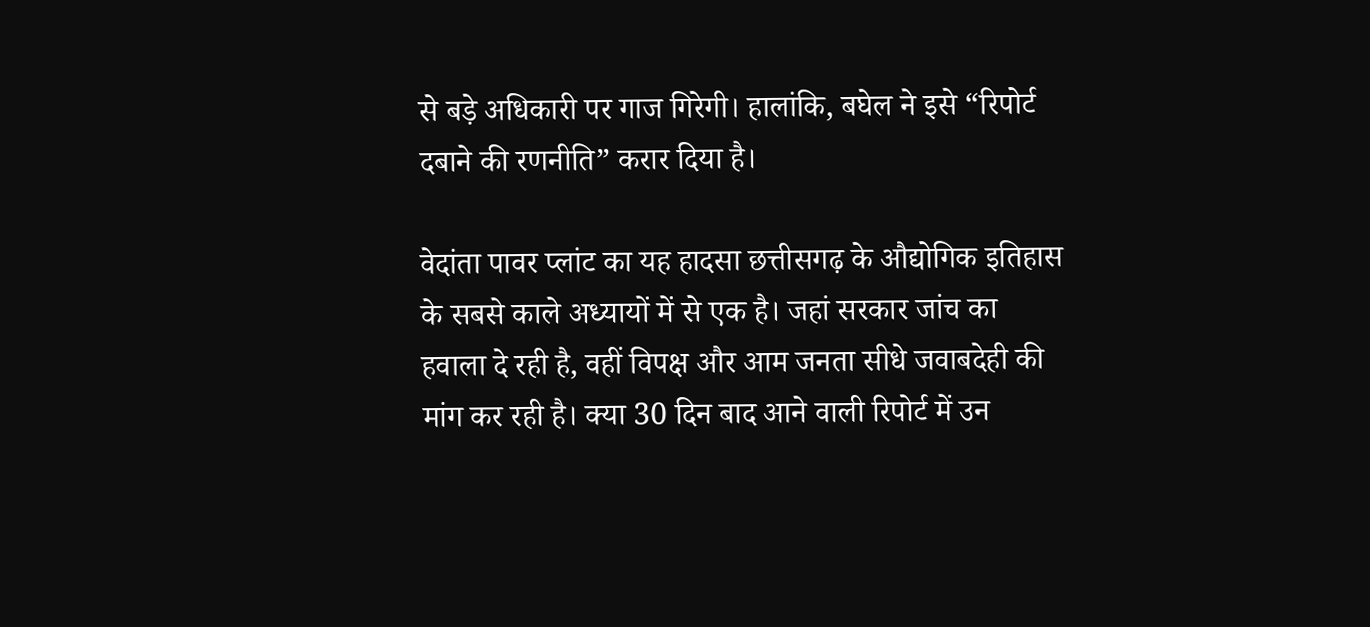से बड़े अधिकारी पर गाज गिरेगी। हालांकि, बघेल ने इसे “रिपोर्ट दबाने की रणनीति” करार दिया है।

वेदांता पावर प्लांट का यह हादसा छत्तीसगढ़ के औद्योगिक इतिहास के सबसे काले अध्यायों में से एक है। जहां सरकार जांच का हवाला दे रही है, वहीं विपक्ष और आम जनता सीधे जवाबदेही की मांग कर रही है। क्या 30 दिन बाद आने वाली रिपोर्ट में उन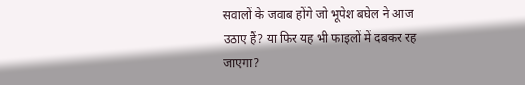सवालों के जवाब होंगे जो भूपेश बघेल ने आज उठाए हैं? या फिर यह भी फाइलों में दबकर रह जाएगा?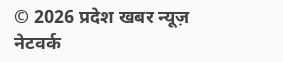© 2026 प्रदेश खबर न्यूज़ नेटवर्क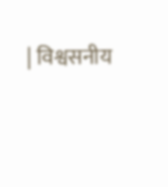| विश्वसनीय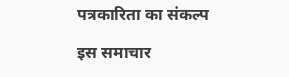पत्रकारिता का संकल्प

इस समाचार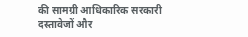की सामग्री आधिकारिक सरकारी दस्तावेजों और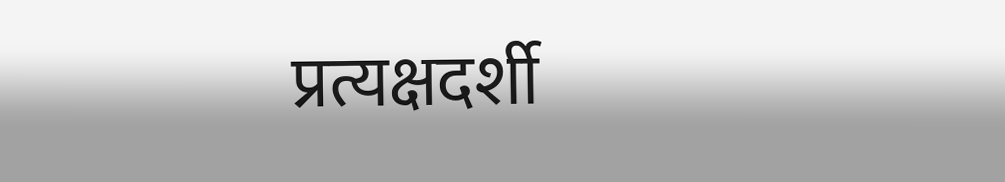प्रत्यक्षदर्शी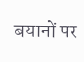बयानों पर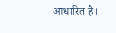आधारित है।